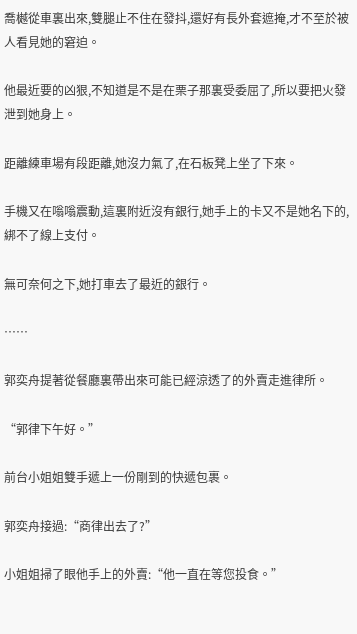喬樾從車裏出來,雙腿止不住在發抖,還好有長外套遮掩,才不至於被人看見她的窘迫。

他最近要的凶狠,不知道是不是在栗子那裏受委屈了,所以要把火發泄到她身上。

距離練車場有段距離,她沒力氣了,在石板凳上坐了下來。

手機又在嗡嗡震動,這裏附近沒有銀行,她手上的卡又不是她名下的,綁不了線上支付。

無可奈何之下,她打車去了最近的銀行。

……

郭奕舟提著從餐廳裏帶出來可能已經涼透了的外賣走進律所。

“郭律下午好。”

前台小姐姐雙手遞上一份剛到的快遞包裹。

郭奕舟接過:“商律出去了?”

小姐姐掃了眼他手上的外賣:“他一直在等您投食。”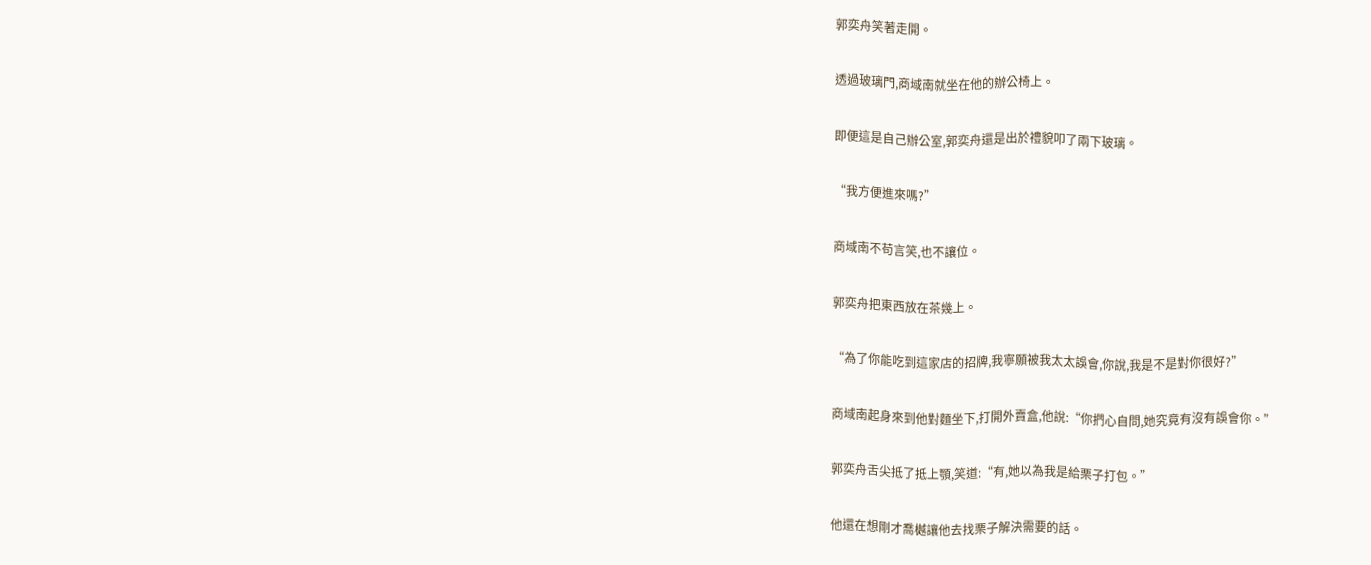郭奕舟笑著走開。

透過玻璃門,商域南就坐在他的辦公椅上。

即便這是自己辦公室,郭奕舟還是出於禮貌叩了兩下玻璃。

“我方便進來嗎?”

商域南不苟言笑,也不讓位。

郭奕舟把東西放在茶幾上。

“為了你能吃到這家店的招牌,我寧願被我太太誤會,你說,我是不是對你很好?”

商域南起身來到他對麵坐下,打開外賣盒,他說:“你捫心自問,她究竟有沒有誤會你。”

郭奕舟舌尖抵了抵上顎,笑道:“有,她以為我是給栗子打包。”

他還在想剛才喬樾讓他去找栗子解決需要的話。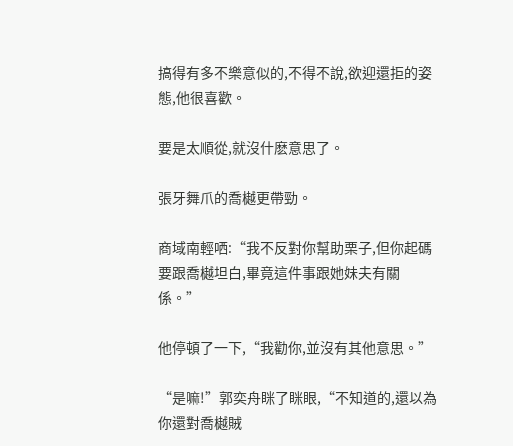搞得有多不樂意似的,不得不說,欲迎還拒的姿態,他很喜歡。

要是太順從,就沒什麽意思了。

張牙舞爪的喬樾更帶勁。

商域南輕哂:“我不反對你幫助栗子,但你起碼要跟喬樾坦白,畢竟這件事跟她妹夫有關係。”

他停頓了一下,“我勸你,並沒有其他意思。”

“是嘛!”郭奕舟眯了眯眼,“不知道的,還以為你還對喬樾賊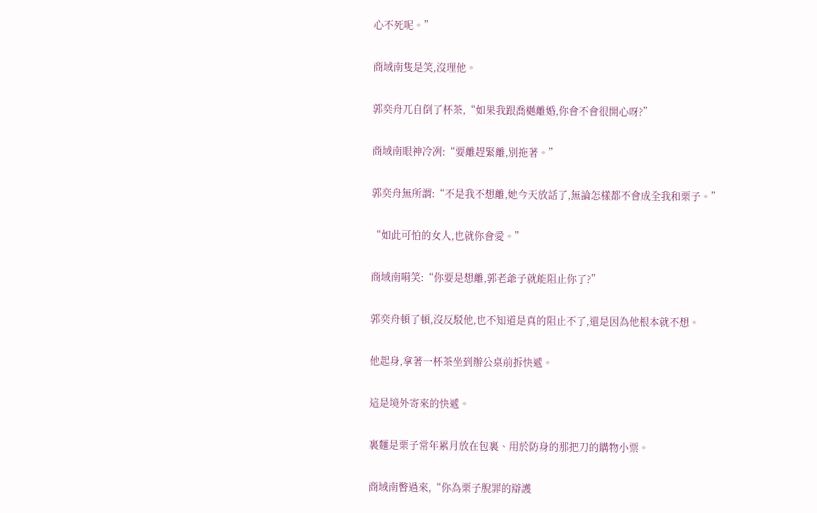心不死呢。”

商域南隻是笑,沒理他。

郭奕舟兀自倒了杯茶,“如果我跟喬樾離婚,你會不會很開心呀?”

商域南眼神冷冽:“要離趕緊離,別拖著。”

郭奕舟無所謂:“不是我不想離,她今天放話了,無論怎樣都不會成全我和栗子。”

“如此可怕的女人,也就你會愛。”

商域南嗬笑:“你要是想離,郭老爺子就能阻止你了?”

郭奕舟頓了頓,沒反駁他,也不知道是真的阻止不了,還是因為他根本就不想。

他起身,拿著一杯茶坐到辦公桌前拆快遞。

這是境外寄來的快遞。

裏麵是栗子常年累月放在包裏、用於防身的那把刀的購物小票。

商域南瞥過來,“你為栗子脫罪的辯護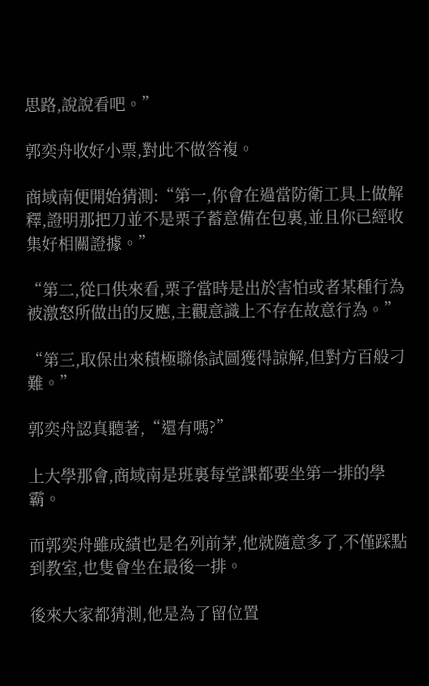思路,說說看吧。”

郭奕舟收好小票,對此不做答複。

商域南便開始猜測:“第一,你會在過當防衛工具上做解釋,證明那把刀並不是栗子蓄意備在包裏,並且你已經收集好相關證據。”

“第二,從口供來看,栗子當時是出於害怕或者某種行為被激怒所做出的反應,主觀意識上不存在故意行為。”

“第三,取保出來積極聯係試圖獲得諒解,但對方百般刁難。”

郭奕舟認真聽著,“還有嗎?”

上大學那會,商域南是班裏每堂課都要坐第一排的學霸。

而郭奕舟雖成績也是名列前茅,他就隨意多了,不僅踩點到教室,也隻會坐在最後一排。

後來大家都猜測,他是為了留位置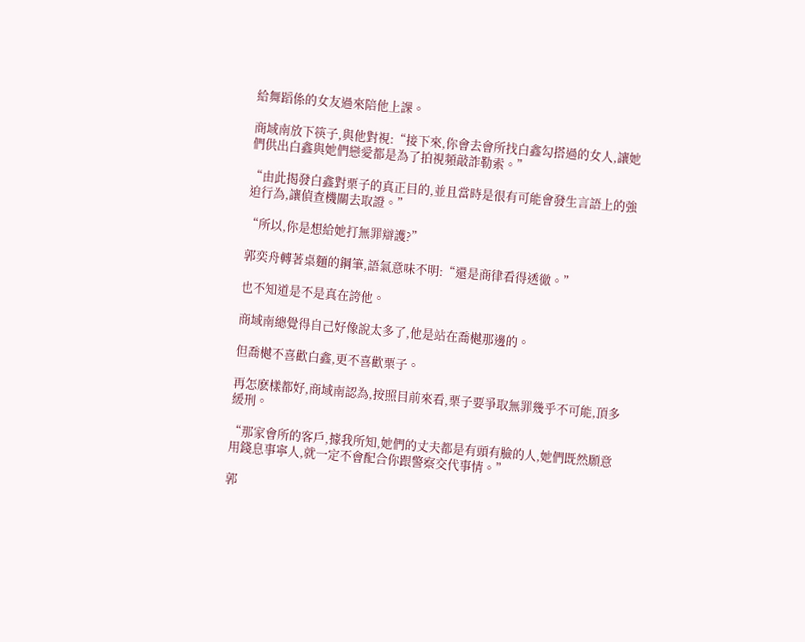給舞蹈係的女友過來陪他上課。

商域南放下筷子,與他對視:“接下來,你會去會所找白鑫勾搭過的女人,讓她們供出白鑫與她們戀愛都是為了拍視頻敲詐勒索。”

“由此揭發白鑫對栗子的真正目的,並且當時是很有可能會發生言語上的強迫行為,讓偵查機關去取證。”

“所以,你是想給她打無罪辯護?”

郭奕舟轉著桌麵的鋼筆,語氣意味不明:“還是商律看得透徹。”

也不知道是不是真在誇他。

商域南總覺得自己好像說太多了,他是站在喬樾那邊的。

但喬樾不喜歡白鑫,更不喜歡栗子。

再怎麽樣都好,商域南認為,按照目前來看,栗子要爭取無罪幾乎不可能,頂多緩刑。

“那家會所的客戶,據我所知,她們的丈夫都是有頭有臉的人,她們既然願意用錢息事寧人,就一定不會配合你跟警察交代事情。”

郭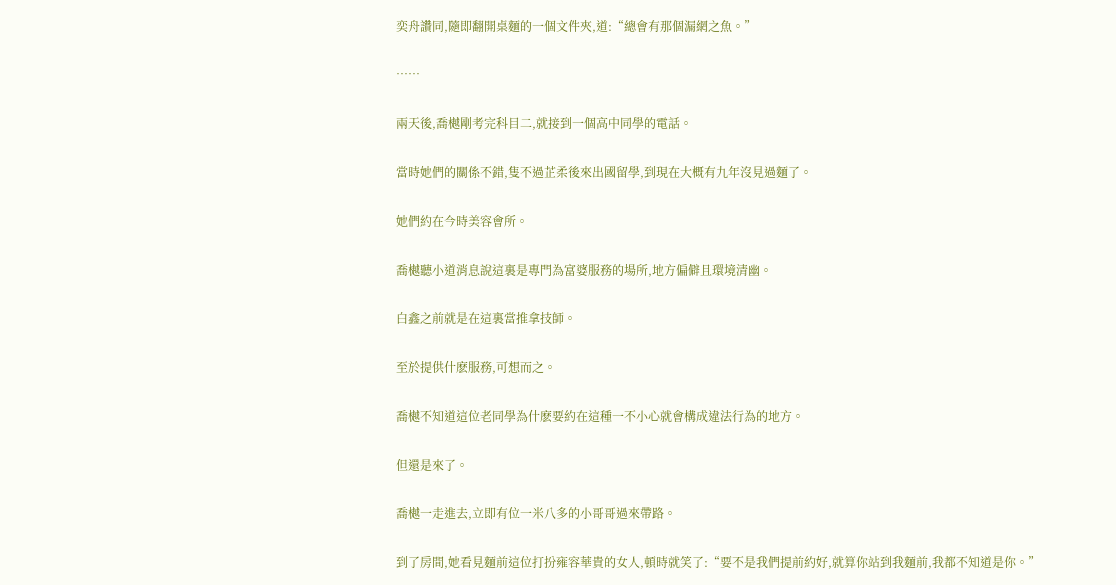奕舟讚同,隨即翻開桌麵的一個文件夾,道:“總會有那個漏網之魚。”

……

兩天後,喬樾剛考完科目二,就接到一個高中同學的電話。

當時她們的關係不錯,隻不過芷柔後來出國留學,到現在大概有九年沒見過麵了。

她們約在今時美容會所。

喬樾聽小道消息說這裏是專門為富婆服務的場所,地方偏僻且環境清幽。

白鑫之前就是在這裏當推拿技師。

至於提供什麽服務,可想而之。

喬樾不知道這位老同學為什麽要約在這種一不小心就會構成違法行為的地方。

但還是來了。

喬樾一走進去,立即有位一米八多的小哥哥過來帶路。

到了房間,她看見麵前這位打扮雍容華貴的女人,頓時就笑了:“要不是我們提前約好,就算你站到我麵前,我都不知道是你。”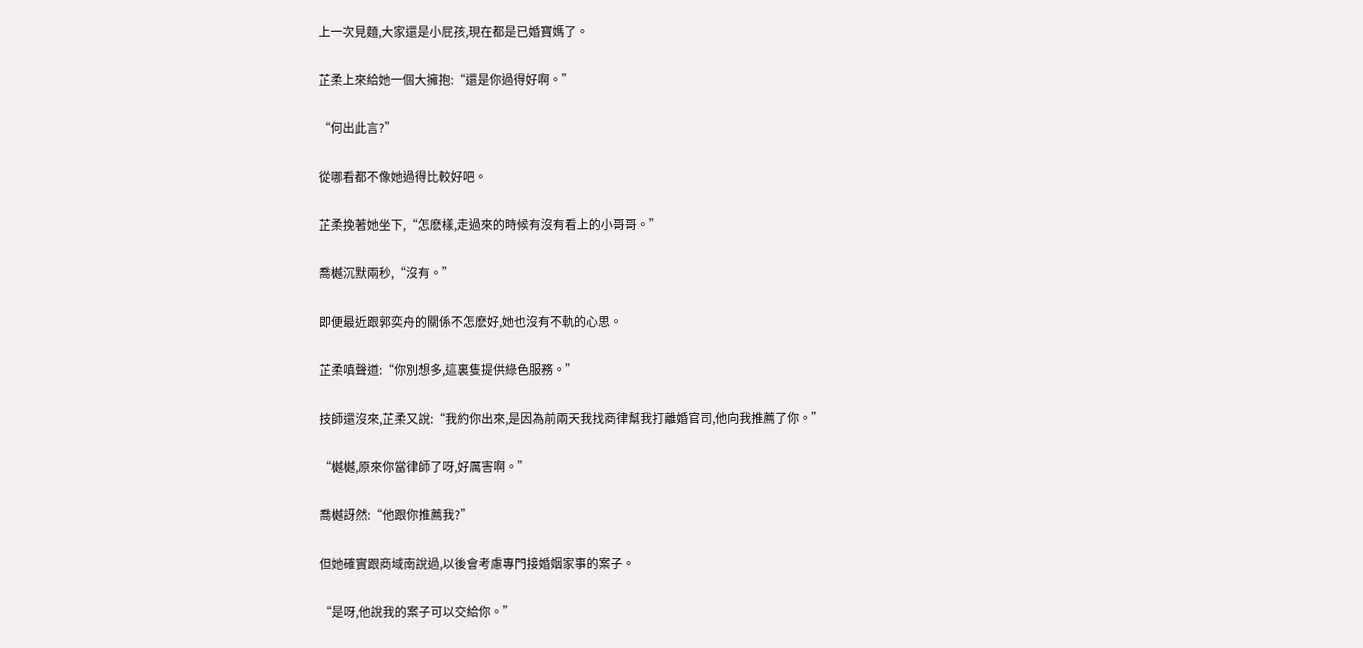上一次見麵,大家還是小屁孩,現在都是已婚寶媽了。

芷柔上來給她一個大擁抱:“還是你過得好啊。”

“何出此言?”

從哪看都不像她過得比較好吧。

芷柔挽著她坐下,“怎麽樣,走過來的時候有沒有看上的小哥哥。”

喬樾沉默兩秒,“沒有。”

即便最近跟郭奕舟的關係不怎麽好,她也沒有不軌的心思。

芷柔嗔聲道:“你別想多,這裏隻提供綠色服務。”

技師還沒來,芷柔又說:“我約你出來,是因為前兩天我找商律幫我打離婚官司,他向我推薦了你。”

“樾樾,原來你當律師了呀,好厲害啊。”

喬樾訝然:“他跟你推薦我?”

但她確實跟商域南說過,以後會考慮專門接婚姻家事的案子。

“是呀,他說我的案子可以交給你。”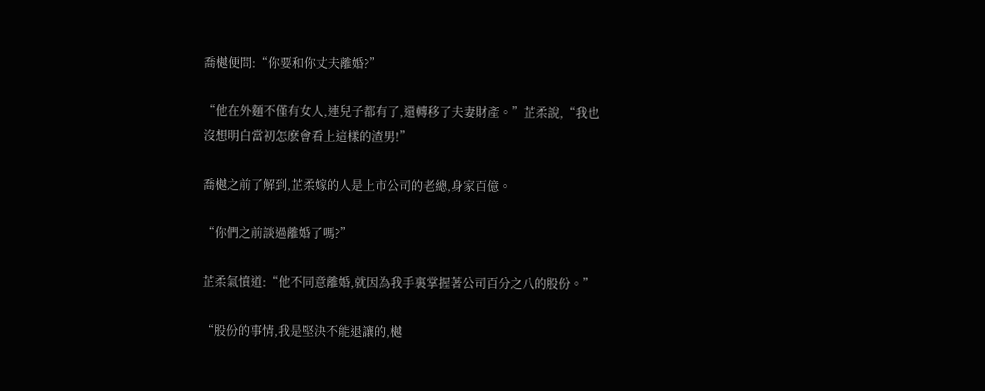喬樾便問:“你要和你丈夫離婚?”

“他在外麵不僅有女人,連兒子都有了,還轉移了夫妻財產。”芷柔說,“我也沒想明白當初怎麽會看上這樣的渣男!”

喬樾之前了解到,芷柔嫁的人是上市公司的老總,身家百億。

“你們之前談過離婚了嗎?”

芷柔氣憤道:“他不同意離婚,就因為我手裏掌握著公司百分之八的股份。”

“股份的事情,我是堅決不能退讓的,樾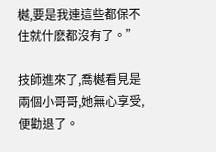樾,要是我連這些都保不住就什麽都沒有了。”

技師進來了,喬樾看見是兩個小哥哥,她無心享受,便勸退了。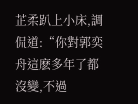芷柔趴上小床,調侃道:“你對郭奕舟這麽多年了都沒變,不過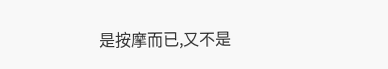是按摩而已,又不是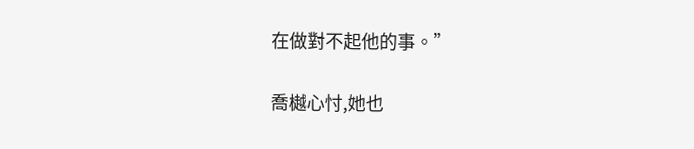在做對不起他的事。”

喬樾心忖,她也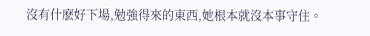沒有什麽好下場,勉強得來的東西,她根本就沒本事守住。